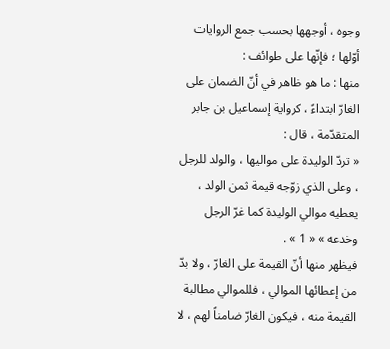وجوه ، أوجهها بحسب جمع الروايات أوّلها ؛ فإنّها على طوائف :
منها : ما هو ظاهر في أنّ الضمان على الغارّ ابتداءً ، كرواية إسماعيل بن جابر المتقدّمة ، قال :
« تردّ الوليدة على مواليها ، والولد للرجل ، وعلى الذي زوّجه قيمة ثمن الولد ، يعطيه موالي الوليدة كما غرّ الرجل وخدعه » « 1 » .
فيظهر منها أنّ القيمة على الغارّ ، ولا بدّ من إعطائها الموالي ، فللموالي مطالبة القيمة منه ، فيكون الغارّ ضامناً لهم ، لا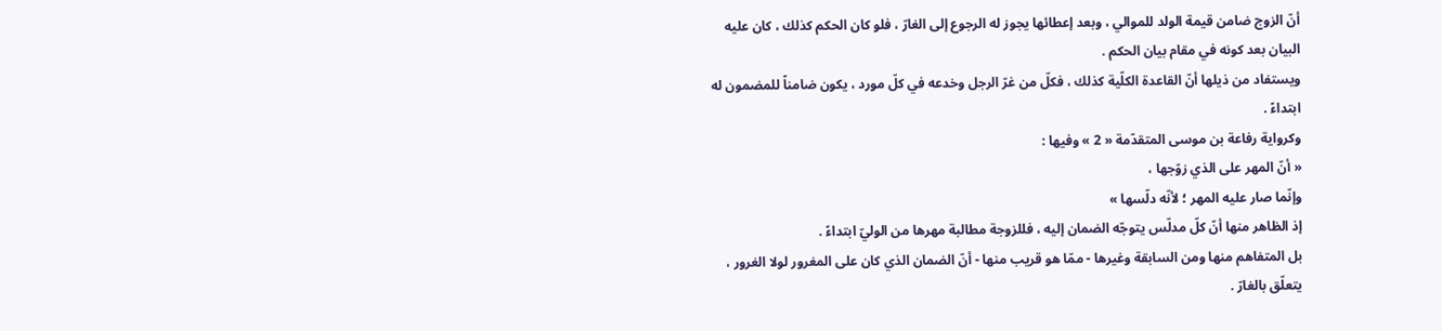أنّ الزوج ضامن قيمة الولد للموالي ، وبعد إعطائها يجوز له الرجوع إلى الغارّ ، فلو كان الحكم كذلك ، كان عليه البيان بعد كونه في مقام بيان الحكم .
ويستفاد من ذيلها أنّ القاعدة الكلّية كذلك ، فكلّ من غرّ الرجل وخدعه في كلّ مورد ، يكون ضامناً للمضمون له ابتداءً .
وكرواية رفاعة بن موسى المتقدّمة « 2 » وفيها :
« أنّ المهر على الذي زوّجها ،
وإنّما صار عليه المهر ؛ لأنّه دلّسها »
إذ الظاهر منها أنّ كلّ مدلّس يتوجّه الضمان إليه ، فللزوجة مطالبة مهرها من الوليّ ابتداءً .
بل المتفاهم منها ومن السابقة وغيرها - ممّا هو قريب منها - أنّ الضمان الذي كان على المغرور لولا الغرور ، يتعلّق بالغارّ .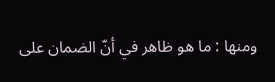ومنها : ما هو ظاهر في أنّ الضمان على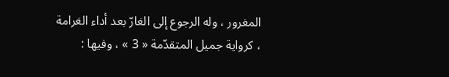المغرور ، وله الرجوع إلى الغارّ بعد أداء الغرامة ، كرواية جميل المتقدّمة « 3 » ، وفيها :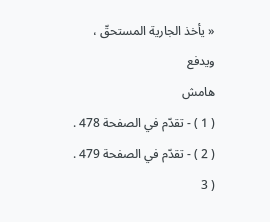« يأخذ الجارية المستحقّ ، ويدفع
هامش
( 1 ) - تقدّم في الصفحة 478 .
( 2 ) - تقدّم في الصفحة 479 .
( 3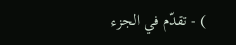) - تقدّم في الجزء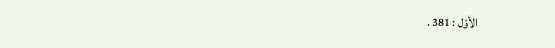الأوّل : 381 .